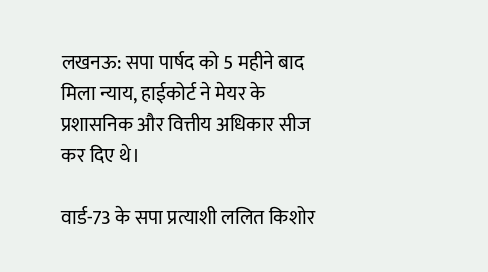लखनऊ: सपा पार्षद को 5 महीने बाद मिला न्याय, हाईकोर्ट ने मेयर के प्रशासनिक और वित्तीय अधिकार सीज कर दिए थे।

वार्ड-73 के सपा प्रत्याशी ललित किशोर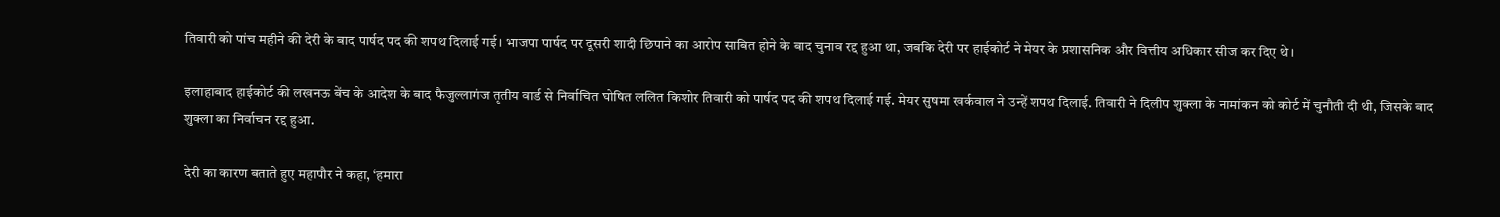तिवारी को पांच महीने की देरी के बाद पार्षद पद की शपथ दिलाई गई। भाजपा पार्षद पर दूसरी शादी छिपाने का आरोप साबित होने के बाद चुनाव रद्द हुआ था, जबकि देरी पर हाईकोर्ट ने मेयर के प्रशासनिक और वित्तीय अधिकार सीज कर दिए थे।

इलाहाबाद हाईकोर्ट की लखनऊ बेंच के आदेश के बाद फैजुल्लागंज तृतीय वार्ड से निर्वाचित घोषित ललित किशोर तिवारी को पार्षद पद की शपथ दिलाई गई. मेयर सुषमा खर्कवाल ने उन्हें शपथ दिलाई. तिवारी ने दिलीप शुक्ला के नामांकन को कोर्ट में चुनौती दी थी, जिसके बाद शुक्ला का निर्वाचन रद्द हुआ.

देरी का कारण बताते हुए महापौर ने कहा, ‘हमारा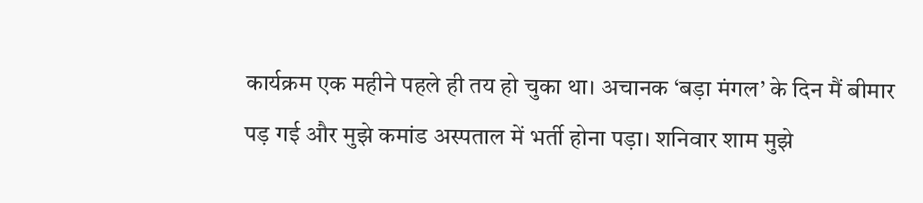कार्यक्रम एक महीने पहले ही तय हो चुका था। अचानक ‘बड़ा मंगल’ के दिन मैं बीमार पड़ गई और मुझे कमांड अस्पताल में भर्ती होना पड़ा। शनिवार शाम मुझे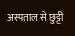अस्पताल से छुट्टी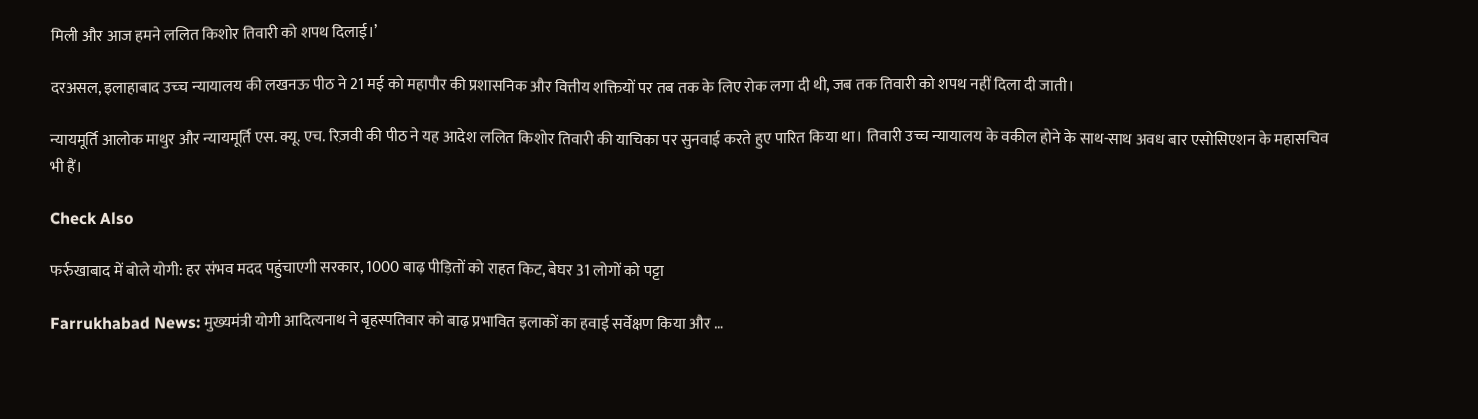मिली और आज हमने ललित किशोर तिवारी को शपथ दिलाई।’

दरअसल, इलाहाबाद उच्‍च न्‍यायालय की लखनऊ पीठ ने 21 मई को महापौर की प्रशासनिक और वित्तीय शक्तियों पर तब तक के लिए रोक लगा दी थी, जब तक तिवारी को शपथ नहीं दिला दी जाती।

न्यायमूर्ति आलोक माथुर और न्यायमूर्ति एस. क्यू. एच. रिज़वी की पीठ ने यह आदेश ललित किशोर तिवारी की याचिका पर सुनवाई करते हुए पारित किया था। तिवारी उच्च न्यायालय के वकील होने के साथ-साथ अवध बार एसोसिएशन के महासचिव भी हैं।

Check Also

फर्रुखाबाद में बोले योगी: हर संभव मदद पहुंचाएगी सरकार, 1000 बाढ़ पीड़ितों को राहत किट, बेघर 31 लोगों को पट्टा

Farrukhabad News: मुख्यमंत्री योगी आदित्यनाथ ने बृहस्पतिवार को बाढ़ प्रभावित इलाकों का हवाई सर्वेक्षण किया और …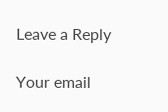Leave a Reply

Your email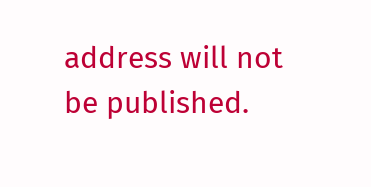address will not be published.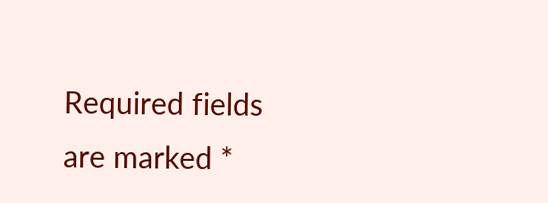Required fields are marked *